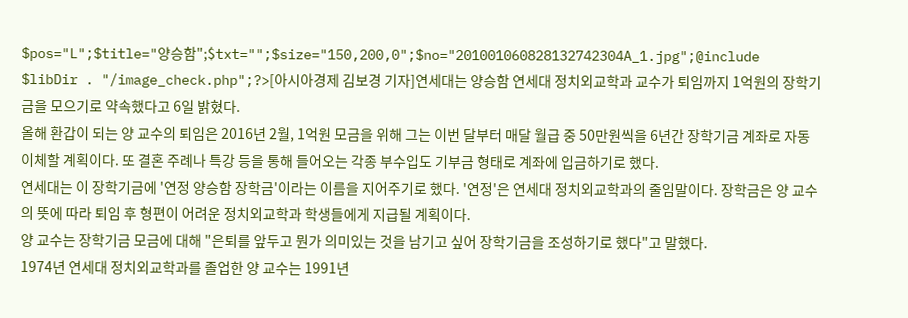$pos="L";$title="양승함";$txt="";$size="150,200,0";$no="201001060828132742304A_1.jpg";@include $libDir . "/image_check.php";?>[아시아경제 김보경 기자]연세대는 양승함 연세대 정치외교학과 교수가 퇴임까지 1억원의 장학기금을 모으기로 약속했다고 6일 밝혔다.
올해 환갑이 되는 양 교수의 퇴임은 2016년 2월, 1억원 모금을 위해 그는 이번 달부터 매달 월급 중 50만원씩을 6년간 장학기금 계좌로 자동이체할 계획이다. 또 결혼 주례나 특강 등을 통해 들어오는 각종 부수입도 기부금 형태로 계좌에 입금하기로 했다.
연세대는 이 장학기금에 '연정 양승함 장학금'이라는 이름을 지어주기로 했다. '연정'은 연세대 정치외교학과의 줄임말이다. 장학금은 양 교수의 뜻에 따라 퇴임 후 형편이 어려운 정치외교학과 학생들에게 지급될 계획이다.
양 교수는 장학기금 모금에 대해 "은퇴를 앞두고 뭔가 의미있는 것을 남기고 싶어 장학기금을 조성하기로 했다"고 말했다.
1974년 연세대 정치외교학과를 졸업한 양 교수는 1991년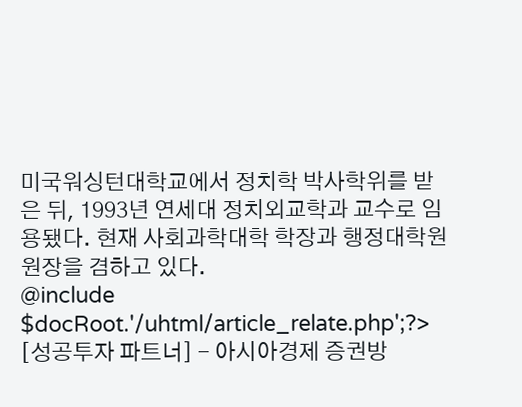미국워싱턴대학교에서 정치학 박사학위를 받은 뒤, 1993년 연세대 정치외교학과 교수로 임용됐다. 현재 사회과학대학 학장과 행정대학원 원장을 겸하고 있다.
@include $docRoot.'/uhtml/article_relate.php';?>
[성공투자 파트너] - 아시아경제 증권방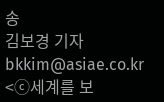송
김보경 기자 bkkim@asiae.co.kr
<ⓒ세계를 보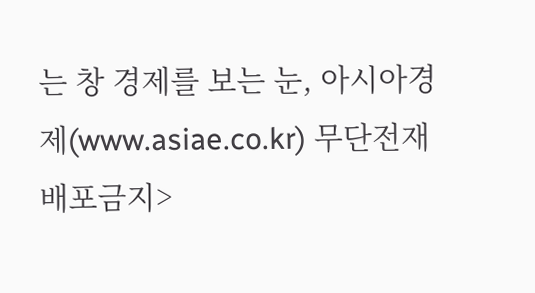는 창 경제를 보는 눈, 아시아경제(www.asiae.co.kr) 무단전재 배포금지>